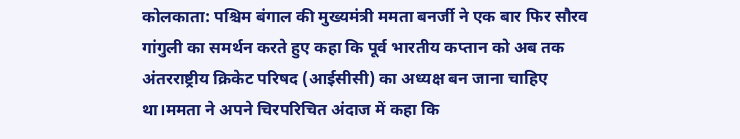कोलकाता: पश्चिम बंगाल की मुख्यमंत्री ममता बनर्जी ने एक बार फिर सौरव गांगुली का समर्थन करते हुए कहा कि पूर्व भारतीय कप्तान को अब तक अंतरराष्ट्रीय क्रिकेट परिषद (आईसीसी) का अध्यक्ष बन जाना चाहिए था।ममता ने अपने चिरपरिचित अंदाज में कहा कि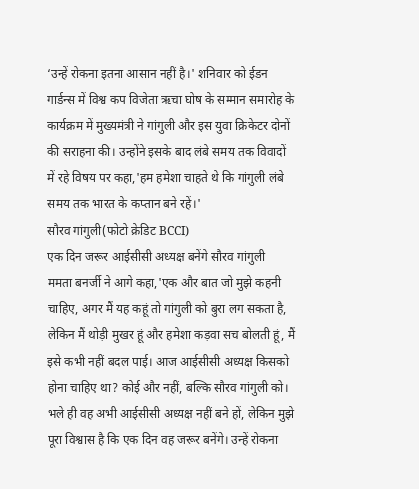‘उन्हें रोकना इतना आसान नहीं है।' शनिवार को ईडन गार्डन्स में विश्व कप विजेता ऋचा घोष के सम्मान समारोह के कार्यक्रम में मुख्यमंत्री ने गांगुली और इस युवा क्रिकेटर दोनों की सराहना की। उन्होंने इसके बाद लंबे समय तक विवादों में रहे विषय पर कहा,'हम हमेशा चाहते थे कि गांगुली लंबे समय तक भारत के कप्तान बने रहें।'
सौरव गांगुली(फोटो क्रेडिट BCCI)
एक दिन जरूर आईसीसी अध्यक्ष बनेंगे सौरव गांगुली
ममता बनर्जी ने आगे कहा,'एक और बात जो मुझे कहनी चाहिए, अगर मैं यह कहूं तो गांगुली को बुरा लग सकता है, लेकिन मैं थोड़ी मुखर हूं और हमेशा कड़वा सच बोलती हूं, मैं इसे कभी नहीं बदल पाई। आज आईसीसी अध्यक्ष किसको होना चाहिए था? कोई और नहीं, बल्कि सौरव गांगुली को। भले ही वह अभी आईसीसी अध्यक्ष नहीं बने हों, लेकिन मुझे पूरा विश्वास है कि एक दिन वह जरूर बनेंगे। उन्हें रोकना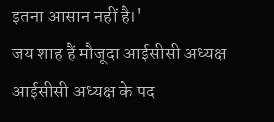इतना आसान नहीं है।'
जय शाह हैं मौजूदा आईसीसी अध्यक्ष
आईसीसी अध्यक्ष के पद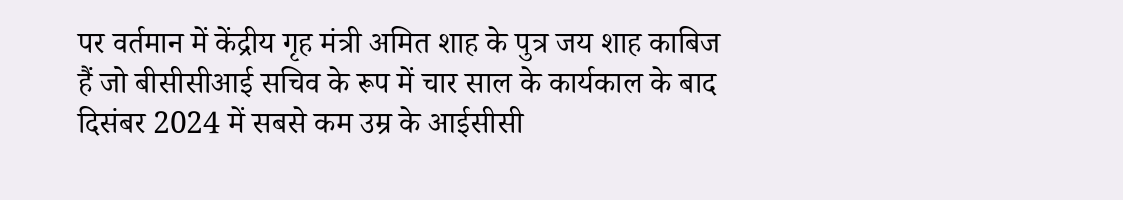पर वर्तमान में केंद्रीय गृह मंत्री अमित शाह के पुत्र जय शाह काबिज हैं जो बीसीसीआई सचिव के रूप में चार साल के कार्यकाल के बाद दिसंबर 2024 में सबसे कम उम्र के आईसीसी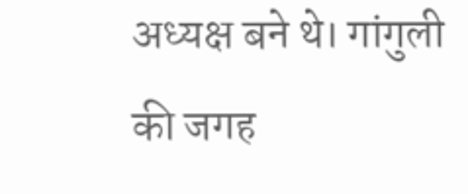अध्यक्ष बने थे। गांगुली की जगह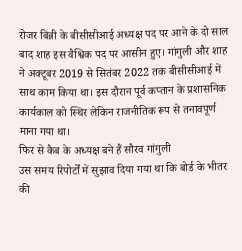रोजर बिन्नी के बीसीसीआई अध्यक्ष पद पर आने के दो साल बाद शाह इस वैश्विक पद पर आसीन हुए। गांगुली और शाह ने अक्टूबर 2019 से सितंबर 2022 तक बीसीसीआई में साथ काम किया था। इस दौरान पूर्व कप्तान के प्रशासनिक कार्यकाल को स्थिर लेकिन राजनीतिक रूप से तनावपूर्ण माना गया था।
फिर से कैब के अध्यक्ष बने हैं सौरव गांगुली
उस समय रिपोर्टों में सुझाव दिया गया था कि बोर्ड के भीतर की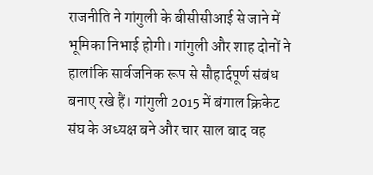राजनीति ने गांगुली के बीसीसीआई से जाने में भूमिका निभाई होगी। गांगुली और शाह दोनों ने हालांकि सार्वजनिक रूप से सौहार्दपूर्ण संबंध बनाए रखे हैं। गांगुली 2015 में बंगाल क्रिकेट संघ के अध्यक्ष बने और चार साल बाद वह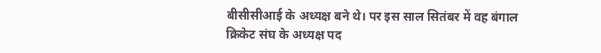बीसीसीआई के अध्यक्ष बने थे। पर इस साल सितंबर में वह बंगाल क्रिकेट संघ के अध्यक्ष पद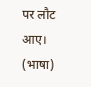पर लौट आए।
(भाषा)